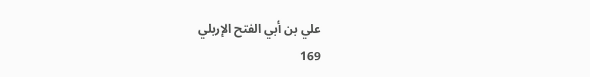علي بن أبي الفتح الإربلي
169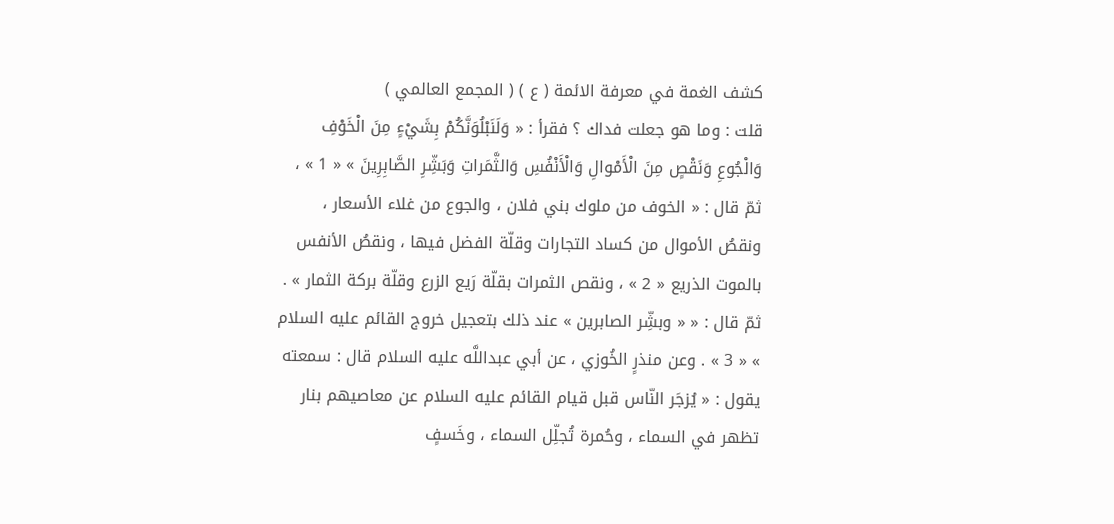كشف الغمة في معرفة الائمة ( ع ) ( المجمع العالمي )
قلت : وما هو جعلت فداك ؟ فقرأ : « وَلَنَبْلُوَنَّكُمْ بِشَيْءٍ مِنَ الْخَوْفِ وَالْجُوعِ وَنَقْصٍ مِنَ الْأَمْوالِ وَالْأَنْفُسِ وَالثَّمَراتِ وَبَشِّرِ الصَّابِرِينَ » « 1 » ، ثمّ قال : « الخوف من ملوك بني فلان ، والجوع من غلاء الأسعار ، ونقصُ الأموال من كساد التجارات وقلّة الفضل فيها ، ونقصُ الأنفس بالموت الذريع « 2 » ، ونقص الثمرات بقلّة رَيع الزرع وقلّة بركة الثمار » . ثمّ قال : « « وبشِّر الصابرين » عند ذلك بتعجيل خروج القائم عليه السلام » « 3 » . وعن منذرٍ الخُوزي ، عن أبي عبداللَّه عليه السلام قال : سمعته يقول : « يُزجَر النّاس قبل قيام القائم عليه السلام عن معاصيهم بنار تظهر في السماء ، وحُمرة تُجلِّل السماء ، وخَسفٍ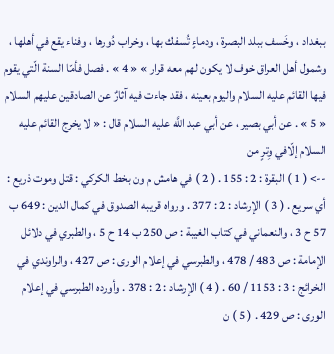ببغداد ، وخَسف ببلد البصرة ، ودماءٍ تُسفك بها ، وخراب دُورها ، وفناء يقع في أهلها ، وشمول أهل العراق خوف لا يكون لهم معه قرار » « 4 » . فصل فأمّا السنة الّتي يقوم فيها القائم عليه السلام واليوم بعينه ، فقد جاءت فيه آثارٌ عن الصادقين عليهم السلام « 5 » . عن أبي بصير ، عن أبي عبد اللَّه عليه السلام قال : « لا يخرج القائم عليه السلام إلّافي وِترٍ من
--> ( 1 ) البقرة : 2 : 155 . ( 2 ) في هامش م ون بخط الكركي : قتل وموت ذريع : أي سريع . ( 3 ) الإرشاد : 2 : 377 . ورواه قريبه الصدوق في كمال الدين : 649 ب 57 ح 3 ، والنعماني في كتاب الغيبة : ص 250 ب 14 ح 5 ، والطبري في دلائل الإمامة : ص 483 / 478 ، والطبرسي في إعلام الورى : ص 427 ، والراوندي في الخرائج : 3 : 1153 / 60 . ( 4 ) الإرشاد : 2 : 378 . وأورده الطبرسي في إعلام الورى : ص 429 . ( 5 ) ن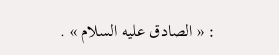: « الصادق عليه السلام » .